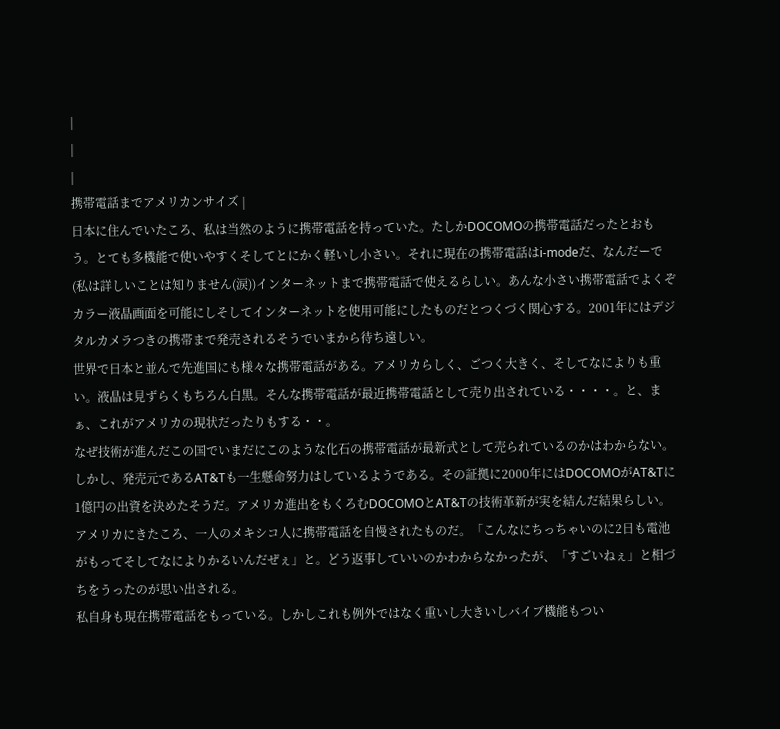|
|
|
携帯電話までアメリカンサイズ |
日本に住んでいたころ、私は当然のように携帯電話を持っていた。たしかDOCOMOの携帯電話だったとおもう。とても多機能で使いやすくそしてとにかく軽いし小さい。それに現在の携帯電話はi-modeだ、なんだーで(私は詳しいことは知りません(涙))インターネットまで携帯電話で使えるらしい。あんな小さい携帯電話でよくぞカラー液晶画面を可能にしそしてインターネットを使用可能にしたものだとつくづく関心する。2001年にはデジタルカメラつきの携帯まで発売されるそうでいまから待ち遠しい。
世界で日本と並んで先進国にも様々な携帯電話がある。アメリカらしく、ごつく大きく、そしてなによりも重い。液晶は見ずらくもちろん白黒。そんな携帯電話が最近携帯電話として売り出されている・・・・。と、まぁ、これがアメリカの現状だったりもする・・。
なぜ技術が進んだこの国でいまだにこのような化石の携帯電話が最新式として売られているのかはわからない。しかし、発売元であるAT&Tも一生懸命努力はしているようである。その証拠に2000年にはDOCOMOがAT&Tに1億円の出資を決めたそうだ。アメリカ進出をもくろむDOCOMOとAT&Tの技術革新が実を結んだ結果らしい。
アメリカにきたころ、一人のメキシコ人に携帯電話を自慢されたものだ。「こんなにちっちゃいのに2日も電池がもってそしてなによりかるいんだぜぇ」と。どう返事していいのかわからなかったが、「すごいねぇ」と相づちをうったのが思い出される。
私自身も現在携帯電話をもっている。しかしこれも例外ではなく重いし大きいしバイブ機能もつい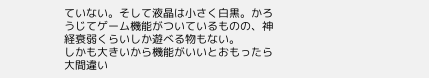ていない。そして液晶は小さく白黒。かろうじてゲーム機能がついているものの、神経衰弱くらいしか遊べる物もない。
しかも大きいから機能がいいとおもったら大間違い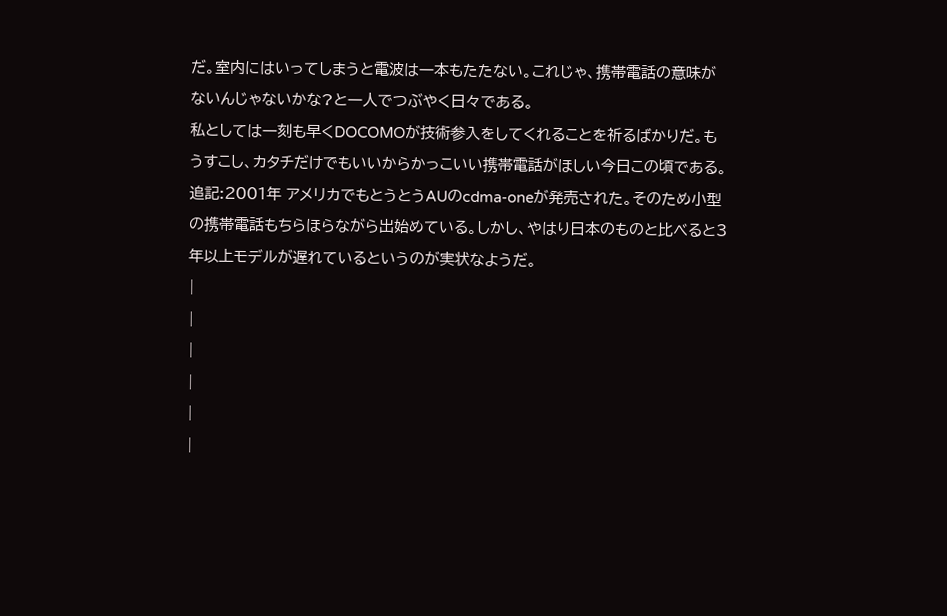だ。室内にはいってしまうと電波は一本もたたない。これじゃ、携帯電話の意味がないんじゃないかな?と一人でつぶやく日々である。
私としては一刻も早くDOCOMOが技術参入をしてくれることを祈るばかりだ。もうすこし、カタチだけでもいいからかっこいい携帯電話がほしい今日この頃である。
追記:2001年 アメリカでもとうとうAUのcdma-oneが発売された。そのため小型の携帯電話もちらほらながら出始めている。しかし、やはり日本のものと比べると3年以上モデルが遅れているというのが実状なようだ。
|
|
|
|
|
|